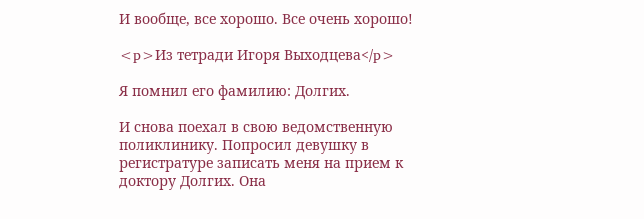И вообще, все хорошо. Все очень хорошо!

<p>Из тетради Игоря Выходцева</p>

Я помнил его фамилию: Долгих.

И снова поехал в свою ведомственную поликлинику. Попросил девушку в регистратуре записать меня на прием к доктору Долгих. Она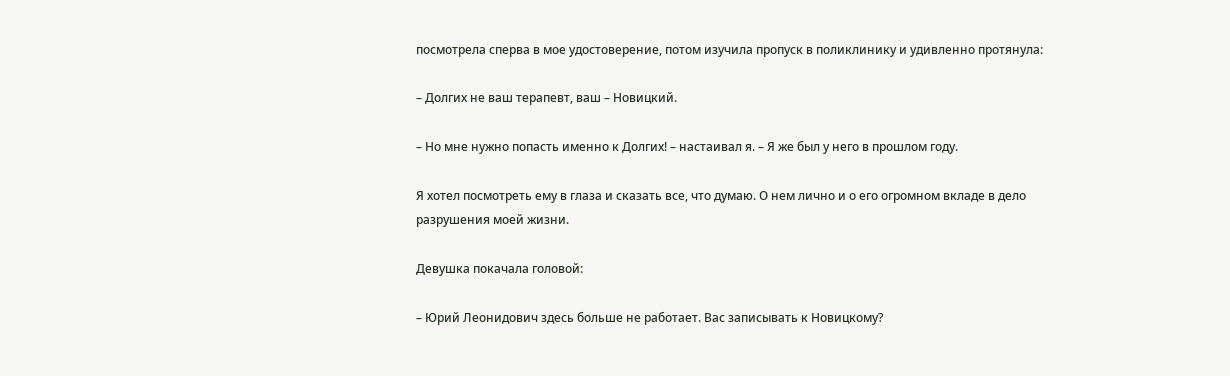посмотрела сперва в мое удостоверение, потом изучила пропуск в поликлинику и удивленно протянула:

– Долгих не ваш терапевт, ваш – Новицкий.

– Но мне нужно попасть именно к Долгих! – настаивал я. – Я же был у него в прошлом году.

Я хотел посмотреть ему в глаза и сказать все, что думаю. О нем лично и о его огромном вкладе в дело разрушения моей жизни.

Девушка покачала головой:

– Юрий Леонидович здесь больше не работает. Вас записывать к Новицкому?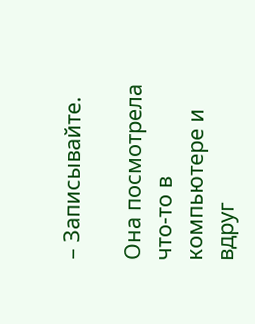– Записывайте.

Она посмотрела что-то в компьютере и вдруг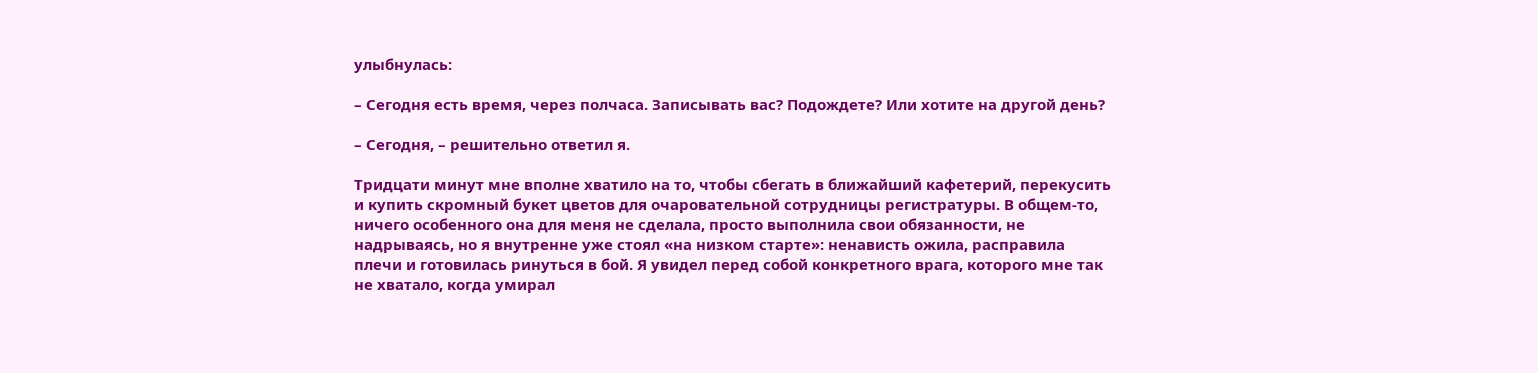улыбнулась:

– Сегодня есть время, через полчаса. Записывать вас? Подождете? Или хотите на другой день?

– Сегодня, – решительно ответил я.

Тридцати минут мне вполне хватило на то, чтобы сбегать в ближайший кафетерий, перекусить и купить скромный букет цветов для очаровательной сотрудницы регистратуры. В общем-то, ничего особенного она для меня не сделала, просто выполнила свои обязанности, не надрываясь, но я внутренне уже стоял «на низком старте»: ненависть ожила, расправила плечи и готовилась ринуться в бой. Я увидел перед собой конкретного врага, которого мне так не хватало, когда умирал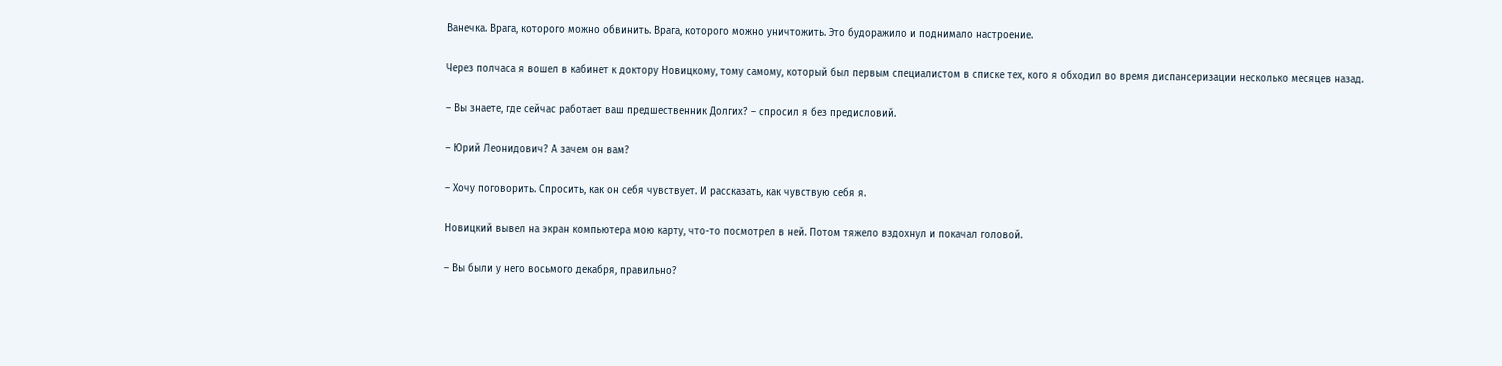Ванечка. Врага, которого можно обвинить. Врага, которого можно уничтожить. Это будоражило и поднимало настроение.

Через полчаса я вошел в кабинет к доктору Новицкому, тому самому, который был первым специалистом в списке тех, кого я обходил во время диспансеризации несколько месяцев назад.

– Вы знаете, где сейчас работает ваш предшественник Долгих? – спросил я без предисловий.

– Юрий Леонидович? А зачем он вам?

– Хочу поговорить. Спросить, как он себя чувствует. И рассказать, как чувствую себя я.

Новицкий вывел на экран компьютера мою карту, что-то посмотрел в ней. Потом тяжело вздохнул и покачал головой.

– Вы были у него восьмого декабря, правильно?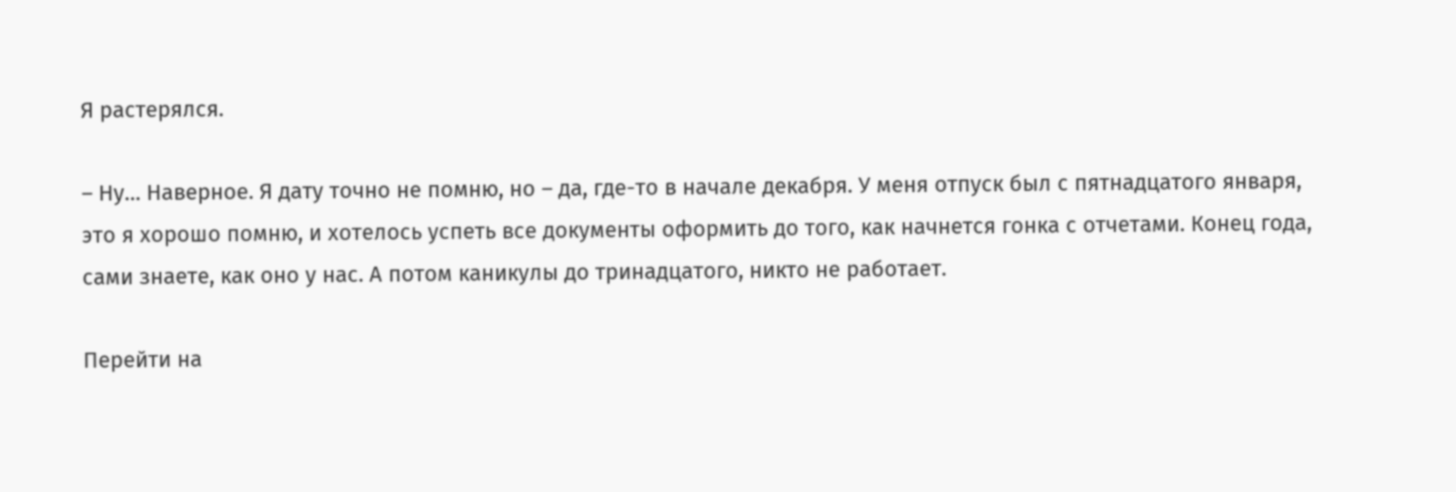Я растерялся.

– Ну… Наверное. Я дату точно не помню, но – да, где-то в начале декабря. У меня отпуск был с пятнадцатого января, это я хорошо помню, и хотелось успеть все документы оформить до того, как начнется гонка с отчетами. Конец года, сами знаете, как оно у нас. А потом каникулы до тринадцатого, никто не работает.

Перейти на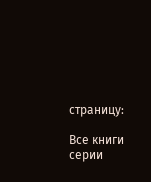страницу:

Все книги серии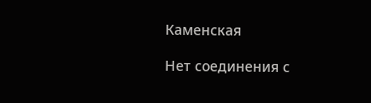Каменская

Нет соединения с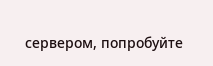сервером, попробуйте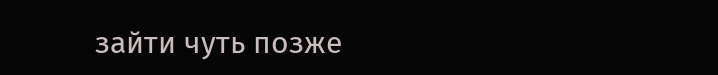зайти чуть позже